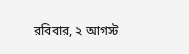রবিবার, ২ আগস্ট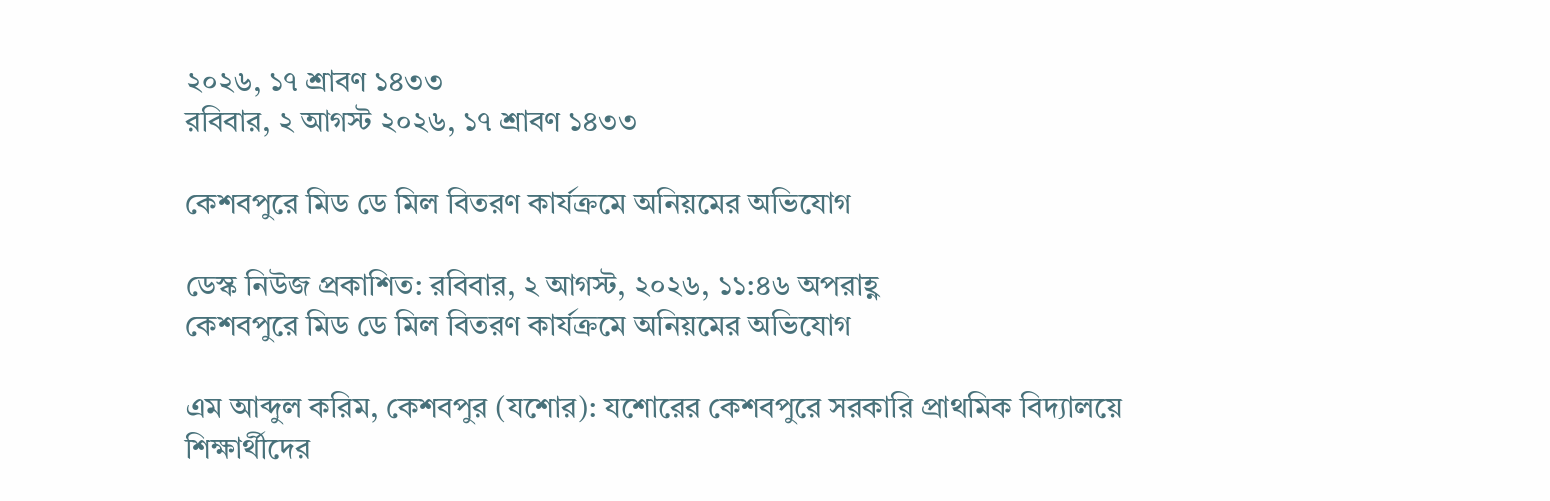২০২৬, ১৭ শ্রাবণ ১৪৩৩
রবিবার, ২ আগস্ট ২০২৬, ১৭ শ্রাবণ ১৪৩৩

কেশবপুরে মিড ডে মিল বিতরণ কার্যক্রমে অনিয়মের অভিযোগ

ডেস্ক নিউজ প্রকাশিত: রবিবার, ২ আগস্ট, ২০২৬, ১১:৪৬ অপরাহ্ণ
কেশবপুরে মিড ডে মিল বিতরণ কার্যক্রমে অনিয়মের অভিযোগ

এম আব্দুল করিম, কেশবপুর (যশোর): যশোরের কেশবপুরে সরকারি প্রাথমিক বিদ্যালয়ে শিক্ষার্থীদের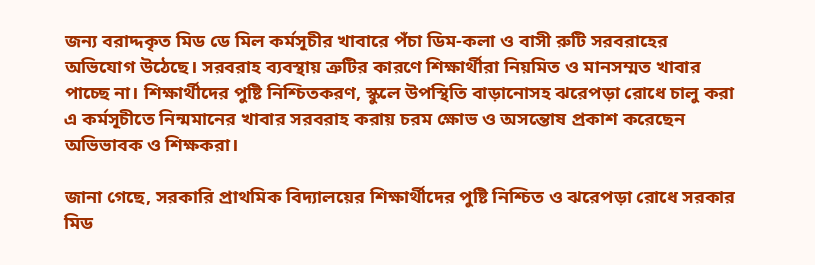জন্য বরাদ্দকৃত মিড ডে মিল কর্মসূচীর খাবারে পঁচা ডিম-কলা ও বাসী রুটি সরবরাহের অভিযোগ উঠেছে। সরবরাহ ব্যবস্থায় ত্রুটির কারণে শিক্ষার্থীরা নিয়মিত ও মানসম্মত খাবার পাচ্ছে না। শিক্ষার্থীদের পুষ্টি নিশ্চিতকরণ, স্কুলে উপস্থিতি বাড়ানোসহ ঝরেপড়া রোধে চালু করা এ কর্মসূচীতে নিন্মমানের খাবার সরবরাহ করায় চরম ক্ষোভ ও অসন্তোষ প্রকাশ করেছেন অভিভাবক ও শিক্ষকরা।

জানা গেছে, সরকারি প্রাথমিক বিদ্যালয়ের শিক্ষার্থীদের পুষ্টি নিশ্চিত ও ঝরেপড়া রোধে সরকার মিড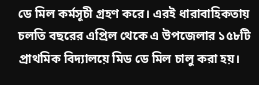ডে মিল কর্মসূচী গ্রহণ করে। এরই ধারাবাহিকতায় চলতি বছরের এপ্রিল থেকে এ উপজেলার ১৫৮টি প্রাথমিক বিদ্যালয়ে মিড ডে মিল চালু করা হয়।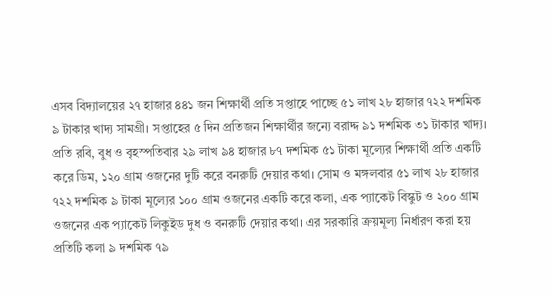এসব বিদ্যালয়ের ২৭ হাজার ৪৪১ জন শিক্ষার্থী প্রতি সপ্তাহে পাচ্ছে ৫১ লাখ ২৮ হাজার ৭২২ দশমিক ৯ টাকার খাদ্য সামগ্রী। সপ্তাহের ৫ দিন প্রতিজন শিক্ষার্থীর জন্যে বরাদ্দ ৯১ দশমিক ৩১ টাকার খাদ্য। প্রতি রবি, বুধ ও বৃহস্পতিবার ২৯ লাখ ৯৪ হাজার ৮৭ দশমিক ৫১ টাকা মূল্যের শিক্ষার্থী প্রতি একটি করে ডিম, ১২০ গ্রাম ওজনের দুটি করে বনরুটি দেয়ার কথা। সোম ও মঙ্গলবার ৫১ লাখ ২৮ হাজার ৭২২ দশমিক ৯ টাকা মূল্যের ১০০ গ্রাম ওজনের একটি করে কলা, এক প্যাকেট বিস্কুট ও ২০০ গ্রাম ওজনের এক প্যাকেট লিকুইড দুধ ও বনরুটি দেয়ার কথা। এর সরকারি ক্রয়মূল্য নির্ধারণ করা হয় প্রতিটি কলা ৯ দশমিক ৭৯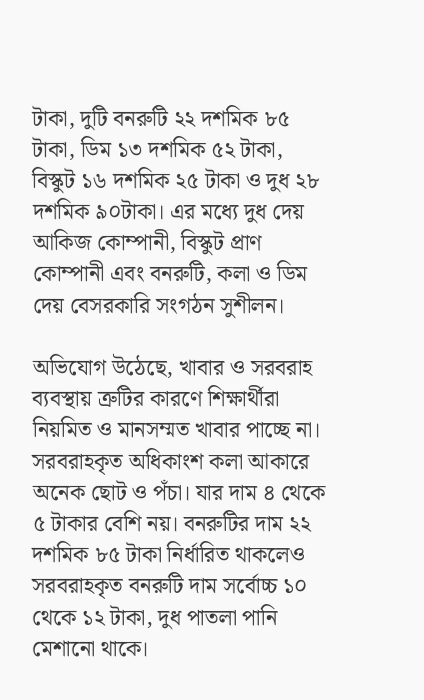টাকা, দুটি বনরুটি ২২ দশমিক ৮৫ টাকা, ডিম ১৩ দশমিক ৫২ টাকা, বিস্কুট ১৬ দশমিক ২৫ টাকা ও দুধ ২৮ দশমিক ৯০টাকা। এর মধ্যে দুধ দেয় আকিজ কোম্পানী, বিস্কুট প্রাণ কোম্পানী এবং বনরুটি, কলা ও ডিম দেয় বেসরকারি সংগঠন সুশীলন।

অভিযোগ উঠেছে, খাবার ও সরবরাহ ব্যবস্থায় ত্রুটির কারণে শিক্ষার্থীরা নিয়মিত ও মানসম্মত খাবার পাচ্ছে না। সরবরাহকৃত অধিকাংশ কলা আকারে অনেক ছোট ও পঁচা। যার দাম ৪ থেকে ৫ টাকার বেশি নয়। বনরুটির দাম ২২ দশমিক ৮৫ টাকা নির্ধারিত থাকলেও সরবরাহকৃত বনরুটি দাম সর্বোচ্চ ১০ থেকে ১২ টাকা, দুধ পাতলা পানি মেশানো থাকে।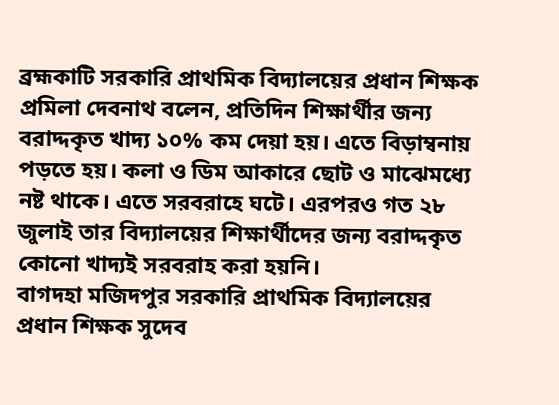ব্রহ্মকাটি সরকারি প্রাথমিক বিদ্যালয়ের প্রধান শিক্ষক প্রমিলা দেবনাথ বলেন, প্রতিদিন শিক্ষার্থীর জন্য বরাদ্দকৃত খাদ্য ১০% কম দেয়া হয়। এতে বিড়াম্বনায় পড়তে হয়। কলা ও ডিম আকারে ছোট ও মাঝেমধ্যে নষ্ট থাকে। এতে সরবরাহে ঘটে। এরপরও গত ২৮ জুলাই তার বিদ্যালয়ের শিক্ষার্থীদের জন্য বরাদ্দকৃত কোনো খাদ্যই সরবরাহ করা হয়নি।
বাগদহা মজিদপুর সরকারি প্রাথমিক বিদ্যালয়ের প্রধান শিক্ষক সুদেব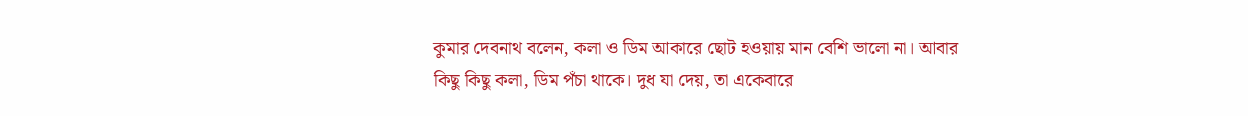কুমার দেবনাথ বলেন, কলা ও ডিম আকারে ছোট হওয়ায় মান বেশি ভালো না। আবার কিছু কিছু কলা, ডিম পঁচা থাকে। দুধ যা দেয়, তা একেবারে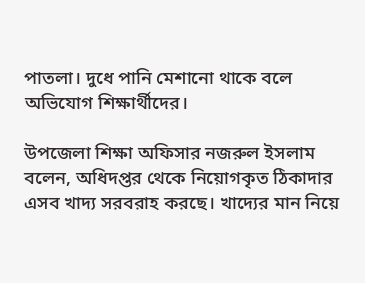পাতলা। দুধে পানি মেশানো থাকে বলে অভিযোগ শিক্ষার্থীদের।

উপজেলা শিক্ষা অফিসার নজরুল ইসলাম বলেন, অধিদপ্তর থেকে নিয়োগকৃত ঠিকাদার এসব খাদ্য সরবরাহ করছে। খাদ্যের মান নিয়ে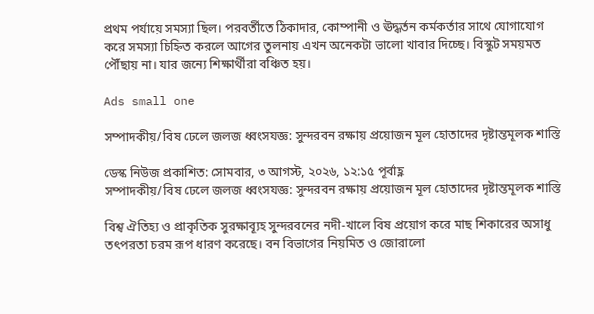প্রথম পর্যায়ে সমস্যা ছিল। পরবর্তীতে ঠিকাদার, কোম্পানী ও ঊদ্ধর্তন কর্মকর্তার সাথে যোগাযোগ করে সমস্যা চিহ্নিত করলে আগের তুলনায় এখন অনেকটা ভালো খাবার দিচ্ছে। বিস্কুট সময়মত পৌঁছায় না। যার জন্যে শিক্ষার্থীরা বঞ্চিত হয়।

Ads small one

সম্পাদকীয়/বিষ ঢেলে জলজ ধ্বংসযজ্ঞ: সুন্দরবন রক্ষায় প্রয়োজন মূল হোতাদের দৃষ্টান্তমূলক শাস্তি

ডেস্ক নিউজ প্রকাশিত: সোমবার, ৩ আগস্ট, ২০২৬, ১২:১৫ পূর্বাহ্ণ
সম্পাদকীয়/বিষ ঢেলে জলজ ধ্বংসযজ্ঞ: সুন্দরবন রক্ষায় প্রয়োজন মূল হোতাদের দৃষ্টান্তমূলক শাস্তি

বিশ্ব ঐতিহ্য ও প্রাকৃতিক সুরক্ষাব্যূহ সুন্দরবনের নদী-খালে বিষ প্রয়োগ করে মাছ শিকারের অসাধু তৎপরতা চরম রূপ ধারণ করেছে। বন বিভাগের নিয়মিত ও জোরালো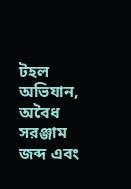টহল অভিযান, অবৈধ সরঞ্জাম জব্দ এবং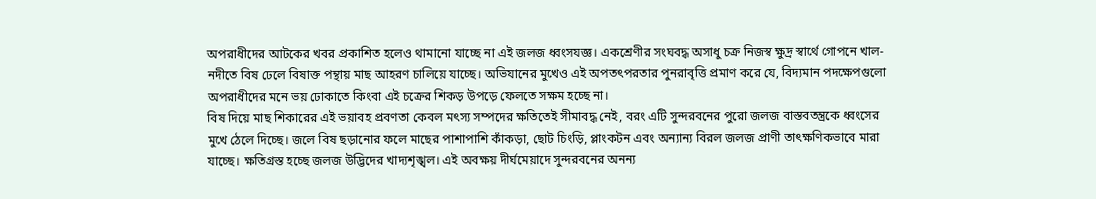অপরাধীদের আটকের খবর প্রকাশিত হলেও থামানো যাচ্ছে না এই জলজ ধ্বংসযজ্ঞ। একশ্রেণীর সংঘবদ্ধ অসাধু চক্র নিজস্ব ক্ষুদ্র স্বার্থে গোপনে খাল-নদীতে বিষ ঢেলে বিষাক্ত পন্থায় মাছ আহরণ চালিয়ে যাচ্ছে। অভিযানের মুখেও এই অপতৎপরতার পুনরাবৃত্তি প্রমাণ করে যে, বিদ্যমান পদক্ষেপগুলো অপরাধীদের মনে ভয় ঢোকাতে কিংবা এই চক্রের শিকড় উপড়ে ফেলতে সক্ষম হচ্ছে না।
বিষ দিয়ে মাছ শিকারের এই ভয়াবহ প্রবণতা কেবল মৎস্য সম্পদের ক্ষতিতেই সীমাবদ্ধ নেই, বরং এটি সুন্দরবনের পুরো জলজ বাস্তবতন্ত্রকে ধ্বংসের মুখে ঠেলে দিচ্ছে। জলে বিষ ছড়ানোর ফলে মাছের পাশাপাশি কাঁকড়া, ছোট চিংড়ি, প্লাংকটন এবং অন্যান্য বিরল জলজ প্রাণী তাৎক্ষণিকভাবে মারা যাচ্ছে। ক্ষতিগ্রস্ত হচ্ছে জলজ উদ্ভিদের খাদ্যশৃঙ্খল। এই অবক্ষয় দীর্ঘমেয়াদে সুন্দরবনের অনন্য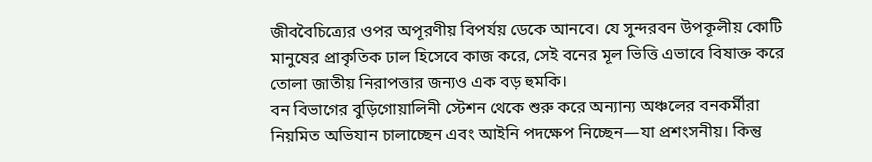জীববৈচিত্র্যের ওপর অপূরণীয় বিপর্যয় ডেকে আনবে। যে সুন্দরবন উপকূলীয় কোটি মানুষের প্রাকৃতিক ঢাল হিসেবে কাজ করে, সেই বনের মূল ভিত্তি এভাবে বিষাক্ত করে তোলা জাতীয় নিরাপত্তার জন্যও এক বড় হুমকি।
বন বিভাগের বুড়িগোয়ালিনী স্টেশন থেকে শুরু করে অন্যান্য অঞ্চলের বনকর্মীরা নিয়মিত অভিযান চালাচ্ছেন এবং আইনি পদক্ষেপ নিচ্ছেন—যা প্রশংসনীয়। কিন্তু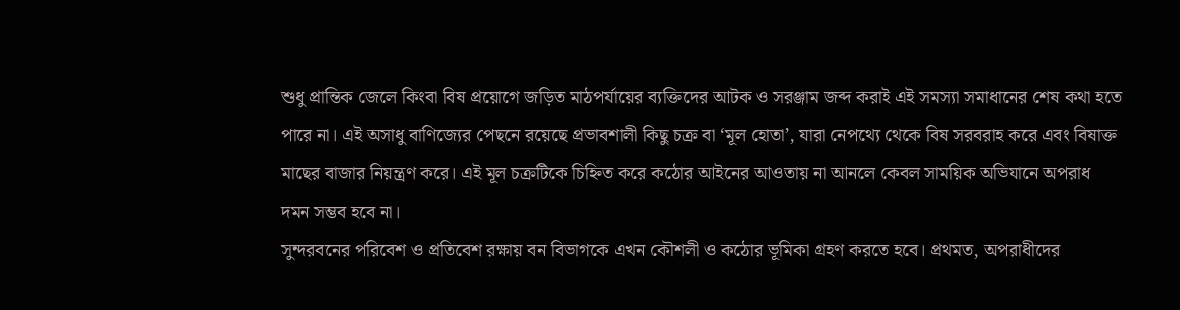শুধু প্রান্তিক জেলে কিংবা বিষ প্রয়োগে জড়িত মাঠপর্যায়ের ব্যক্তিদের আটক ও সরঞ্জাম জব্দ করাই এই সমস্যা সমাধানের শেষ কথা হতে পারে না। এই অসাধু বাণিজ্যের পেছনে রয়েছে প্রভাবশালী কিছু চক্র বা ‘মূল হোতা’, যারা নেপথ্যে থেকে বিষ সরবরাহ করে এবং বিষাক্ত মাছের বাজার নিয়ন্ত্রণ করে। এই মূল চক্রটিকে চিহ্নিত করে কঠোর আইনের আওতায় না আনলে কেবল সাময়িক অভিযানে অপরাধ দমন সম্ভব হবে না।
সুন্দরবনের পরিবেশ ও প্রতিবেশ রক্ষায় বন বিভাগকে এখন কৌশলী ও কঠোর ভূমিকা গ্রহণ করতে হবে। প্রথমত, অপরাধীদের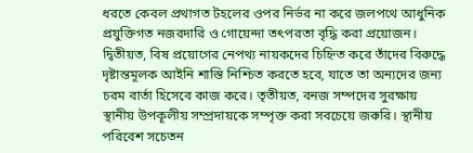ধরতে কেবল প্রথাগত টহলের ওপর নির্ভর না করে জলপথে আধুনিক প্রযুক্তিগত নজরদারি ও গোয়েন্দা তৎপরতা বৃদ্ধি করা প্রয়োজন। দ্বিতীয়ত, বিষ প্রয়োগের নেপথ্য নায়কদের চিহ্নিত করে তাঁদের বিরুদ্ধে দৃষ্টান্তমূলক আইনি শাস্তি নিশ্চিত করতে হবে, যাতে তা অন্যদের জন্য চরম বার্তা হিসেবে কাজ করে। তৃতীয়ত, বনজ সম্পদের সুরক্ষায় স্থানীয় উপকূলীয় সম্প্রদায়কে সম্পৃক্ত করা সবচেয়ে জরুরি। স্থানীয় পরিবেশ সচেতন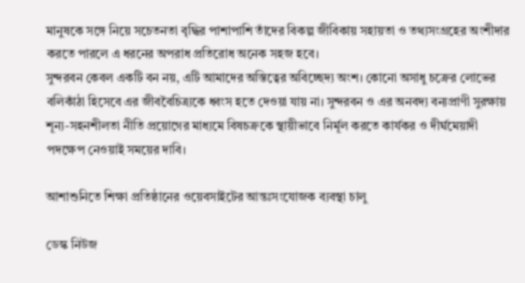মানুষকে সঙ্গে নিয়ে সচেতনতা বৃদ্ধির পাশাপাশি তাঁদের বিকল্প জীবিকায় সহায়তা ও তথ্যসংগ্রহের অংশীদার করতে পারলে এ ধরনের অপরাধ প্রতিরোধ অনেক সহজ হবে।
সুন্দরবন কেবল একটি বন নয়, এটি আমাদের অস্তিত্বের অবিচ্ছেদ্য অংশ। কোনো অসাধু চক্রের লোভের বলিকাঁঠা হিসেবে এর জীববৈচিত্র্যকে ধ্বংস হতে দেওয়া যায় না। সুন্দরবন ও এর অনবদ্য বন্যপ্রাণী সুরক্ষায় শূন্য-সহনশীলতা নীতি প্রয়োগের মাধ্যমে বিষচক্রকে স্থায়ীভাবে নির্মূল করতে কার্যকর ও দীর্ঘমেয়াদী পদক্ষেপ নেওয়াই সময়ের দাবি।

আশাশুনিতে শিক্ষা প্রতিষ্ঠানের ওয়েবসাইটের আন্তঃসংযোজক ব্যবস্থা চালু

ডেস্ক নিউজ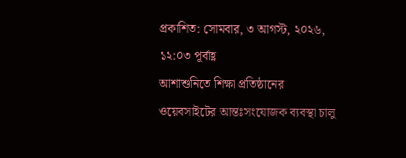প্রকাশিত: সোমবার, ৩ আগস্ট, ২০২৬, ১২:০৩ পূর্বাহ্ণ
আশাশুনিতে শিক্ষা প্রতিষ্ঠানের ওয়েবসাইটের আন্তঃসংযোজক ব্যবস্থা চালু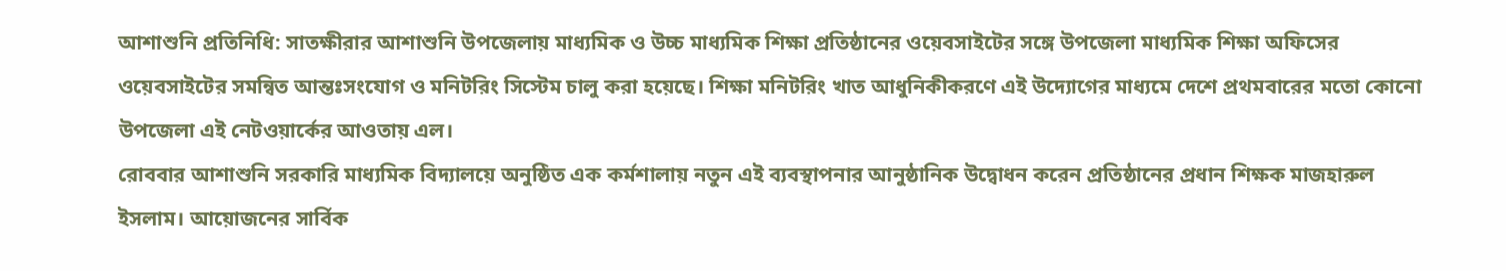আশাশুনি প্রতিনিধি: সাতক্ষীরার আশাশুনি উপজেলায় মাধ্যমিক ও উচ্চ মাধ্যমিক শিক্ষা প্রতিষ্ঠানের ওয়েবসাইটের সঙ্গে উপজেলা মাধ্যমিক শিক্ষা অফিসের ওয়েবসাইটের সমন্বিত আন্তঃসংযোগ ও মনিটরিং সিস্টেম চালু করা হয়েছে। শিক্ষা মনিটরিং খাত আধুনিকীকরণে এই উদ্যোগের মাধ্যমে দেশে প্রথমবারের মতো কোনো উপজেলা এই নেটওয়ার্কের আওতায় এল।
রোববার আশাশুনি সরকারি মাধ্যমিক বিদ্যালয়ে অনুষ্ঠিত এক কর্মশালায় নতুন এই ব্যবস্থাপনার আনুষ্ঠানিক উদ্বোধন করেন প্রতিষ্ঠানের প্রধান শিক্ষক মাজহারুল ইসলাম। আয়োজনের সার্বিক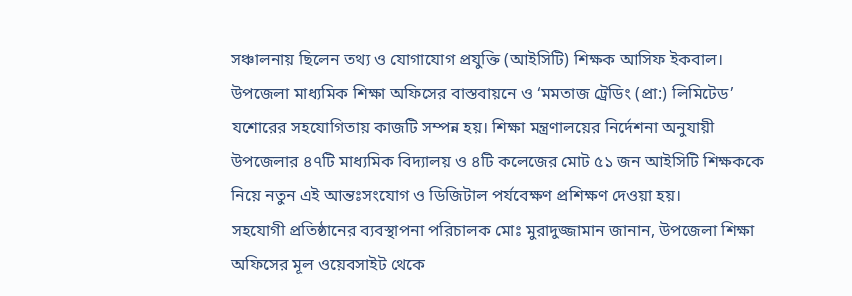সঞ্চালনায় ছিলেন তথ্য ও যোগাযোগ প্রযুক্তি (আইসিটি) শিক্ষক আসিফ ইকবাল।
উপজেলা মাধ্যমিক শিক্ষা অফিসের বাস্তবায়নে ও ‘মমতাজ ট্রেডিং (প্রা:) লিমিটেড’ যশোরের সহযোগিতায় কাজটি সম্পন্ন হয়। শিক্ষা মন্ত্রণালয়ের নির্দেশনা অনুযায়ী উপজেলার ৪৭টি মাধ্যমিক বিদ্যালয় ও ৪টি কলেজের মোট ৫১ জন আইসিটি শিক্ষককে নিয়ে নতুন এই আন্তঃসংযোগ ও ডিজিটাল পর্যবেক্ষণ প্রশিক্ষণ দেওয়া হয়।
সহযোগী প্রতিষ্ঠানের ব্যবস্থাপনা পরিচালক মোঃ মুরাদুজ্জামান জানান, উপজেলা শিক্ষা অফিসের মূল ওয়েবসাইট থেকে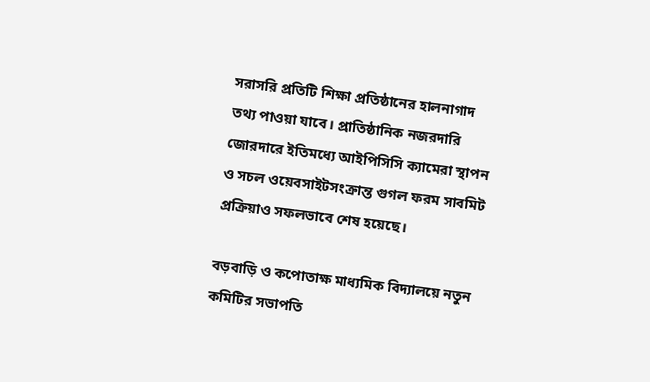সরাসরি প্রতিটি শিক্ষা প্রতিষ্ঠানের হালনাগাদ তথ্য পাওয়া যাবে। প্রাতিষ্ঠানিক নজরদারি জোরদারে ইতিমধ্যে আইপিসিসি ক্যামেরা স্থাপন ও সচল ওয়েবসাইটসংক্রান্ত গুগল ফরম সাবমিট প্রক্রিয়াও সফলভাবে শেষ হয়েছে।

বড়বাড়ি ও কপোতাক্ষ মাধ্যমিক বিদ্যালয়ে নতুন কমিটির সভাপতি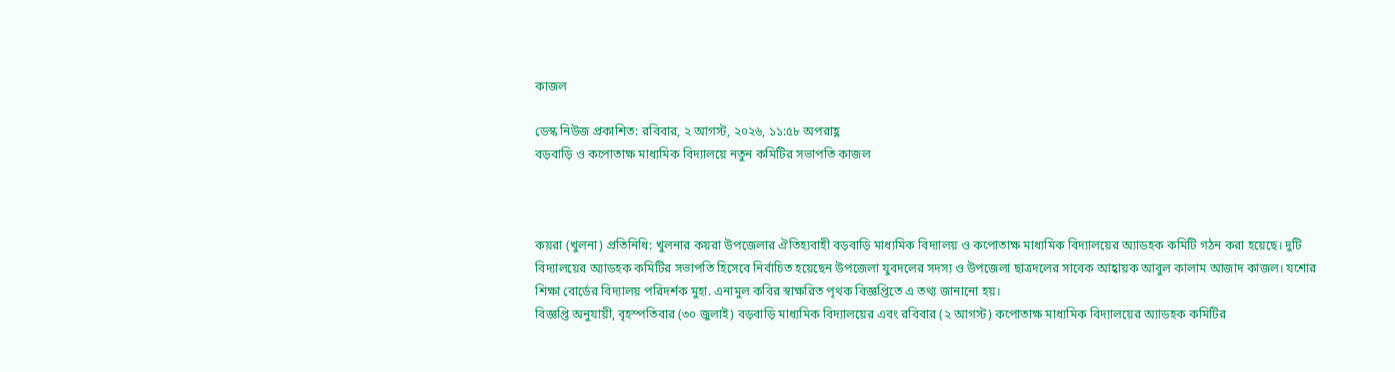কাজল

ডেস্ক নিউজ প্রকাশিত: রবিবার, ২ আগস্ট, ২০২৬, ১১:৫৮ অপরাহ্ণ
বড়বাড়ি ও কপোতাক্ষ মাধ্যমিক বিদ্যালয়ে নতুন কমিটির সভাপতি কাজল



কয়রা (খুলনা) প্রতিনিধি: খুলনার কয়রা উপজেলার ঐতিহ্যবাহী বড়বাড়ি মাধ্যমিক বিদ্যালয় ও কপোতাক্ষ মাধ্যমিক বিদ্যালয়ের অ্যাডহক কমিটি গঠন করা হয়েছে। দুটি বিদ্যালয়ের অ্যাডহক কমিটির সভাপতি হিসেবে নির্বাচিত হয়েছেন উপজেলা যুবদলের সদস্য ও উপজেলা ছাত্রদলের সাবেক আহ্বায়ক আবুল কালাম আজাদ কাজল। যশোর শিক্ষা বোর্ডের বিদ্যালয় পরিদর্শক মুহা. এনামুল কবির স্বাক্ষরিত পৃথক বিজ্ঞপ্তিতে এ তথ্য জানানো হয়।
বিজ্ঞপ্তি অনুযায়ী, বৃহস্পতিবার (৩০ জুলাই) বড়বাড়ি মাধ্যমিক বিদ্যালয়ের এবং রবিবার (২ আগস্ট) কপোতাক্ষ মাধ্যমিক বিদ্যালয়ের অ্যাডহক কমিটির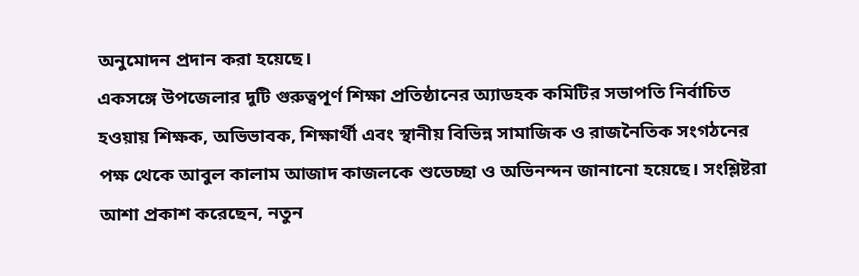অনুমোদন প্রদান করা হয়েছে।
একসঙ্গে উপজেলার দুটি গুরুত্বপূর্ণ শিক্ষা প্রতিষ্ঠানের অ্যাডহক কমিটির সভাপতি নির্বাচিত হওয়ায় শিক্ষক, অভিভাবক, শিক্ষার্থী এবং স্থানীয় বিভিন্ন সামাজিক ও রাজনৈতিক সংগঠনের পক্ষ থেকে আবুল কালাম আজাদ কাজলকে শুভেচ্ছা ও অভিনন্দন জানানো হয়েছে। সংশ্লিষ্টরা আশা প্রকাশ করেছেন, নতুন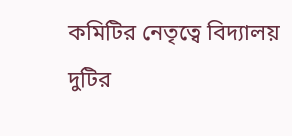কমিটির নেতৃত্বে বিদ্যালয় দুটির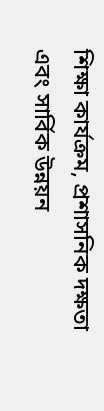শিক্ষা কার্যক্রম, প্রশাসনিক দক্ষতা এবং সার্বিক উন্নয়ন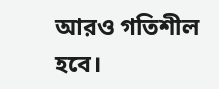আরও গতিশীল হবে।